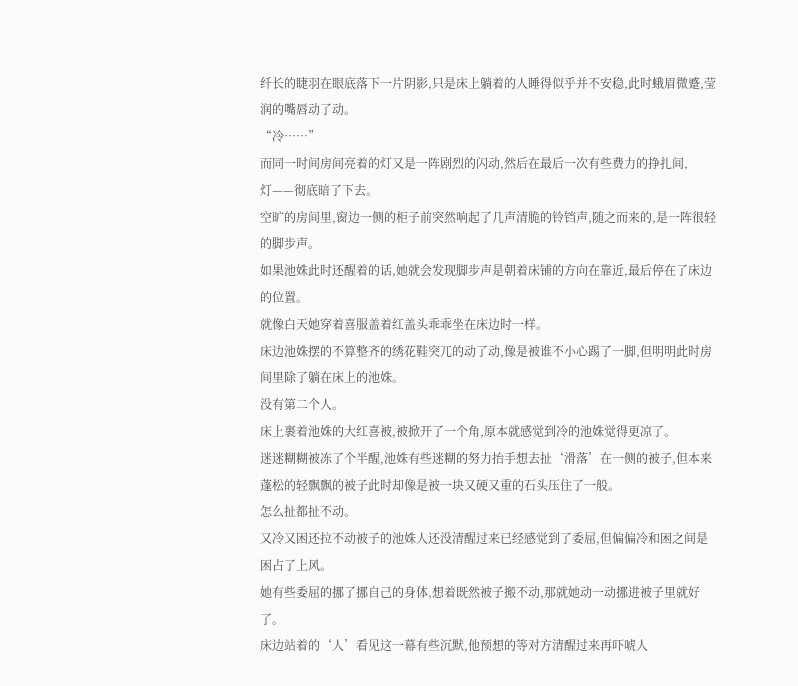纤长的睫羽在眼底落下一片阴影,只是床上躺着的人睡得似乎并不安稳,此时蛾眉微蹙,莹润的嘴唇动了动。
“冷……”
而同一时间房间亮着的灯又是一阵剧烈的闪动,然后在最后一次有些费力的挣扎间,
灯——彻底暗了下去。
空旷的房间里,窗边一侧的柜子前突然响起了几声清脆的铃铛声,随之而来的,是一阵很轻的脚步声。
如果池姝此时还醒着的话,她就会发现脚步声是朝着床铺的方向在靠近,最后停在了床边的位置。
就像白天她穿着喜服盖着红盖头乖乖坐在床边时一样。
床边池姝摆的不算整齐的绣花鞋突兀的动了动,像是被谁不小心踢了一脚,但明明此时房间里除了躺在床上的池姝。
没有第二个人。
床上裹着池姝的大红喜被,被掀开了一个角,原本就感觉到冷的池姝觉得更凉了。
迷迷糊糊被冻了个半醒,池姝有些迷糊的努力抬手想去扯‘滑落’在一侧的被子,但本来蓬松的轻飘飘的被子此时却像是被一块又硬又重的石头压住了一般。
怎么扯都扯不动。
又冷又困还拉不动被子的池姝人还没清醒过来已经感觉到了委屈,但偏偏冷和困之间是困占了上风。
她有些委屈的挪了挪自己的身体,想着既然被子搬不动,那就她动一动挪进被子里就好了。
床边站着的‘人’看见这一幕有些沉默,他预想的等对方清醒过来再吓唬人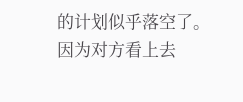的计划似乎落空了。
因为对方看上去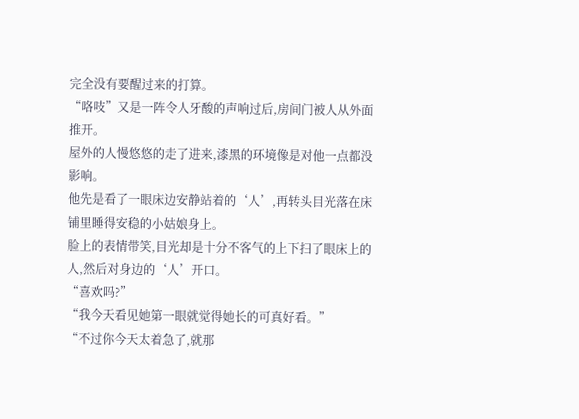完全没有要醒过来的打算。
“咯吱”又是一阵令人牙酸的声响过后,房间门被人从外面推开。
屋外的人慢悠悠的走了进来,漆黑的环境像是对他一点都没影响。
他先是看了一眼床边安静站着的‘人’,再转头目光落在床铺里睡得安稳的小姑娘身上。
脸上的表情带笑,目光却是十分不客气的上下扫了眼床上的人,然后对身边的‘人’开口。
“喜欢吗?”
“我今天看见她第一眼就觉得她长的可真好看。”
“不过你今天太着急了,就那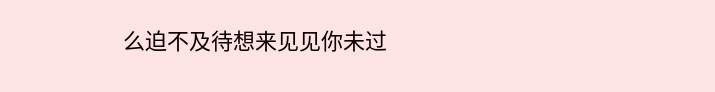么迫不及待想来见见你未过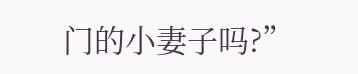门的小妻子吗?”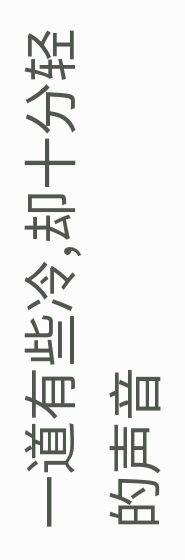一道有些冷,却十分轻的声音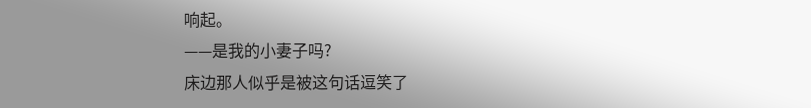响起。
——是我的小妻子吗?
床边那人似乎是被这句话逗笑了